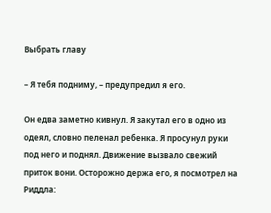Выбрать главу

– Я тебя подниму, – предупредил я его.

Он едва заметно кивнул. Я закутал его в одно из одеял, словно пеленал ребенка. Я просунул руки под него и поднял. Движение вызвало свежий приток вони. Осторожно держа его, я посмотрел на Риддла: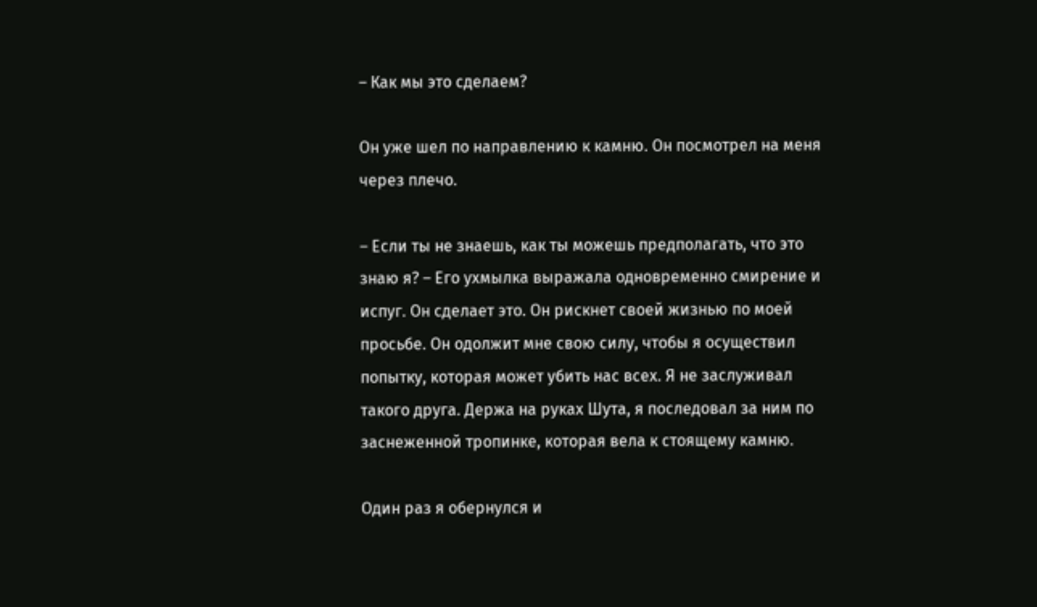– Как мы это сделаем?

Он уже шел по направлению к камню. Он посмотрел на меня через плечо.

– Если ты не знаешь, как ты можешь предполагать, что это знаю я? – Его ухмылка выражала одновременно смирение и испуг. Он сделает это. Он рискнет своей жизнью по моей просьбе. Он одолжит мне свою силу, чтобы я осуществил попытку, которая может убить нас всех. Я не заслуживал такого друга. Держа на руках Шута, я последовал за ним по заснеженной тропинке, которая вела к стоящему камню.

Один раз я обернулся и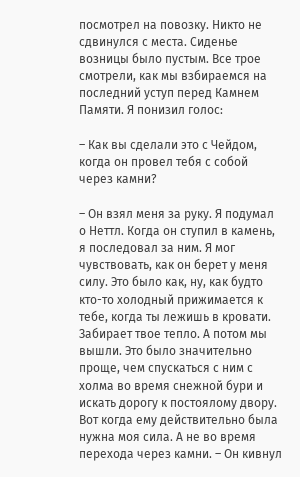посмотрел на повозку. Никто не сдвинулся с места. Сиденье возницы было пустым. Все трое смотрели, как мы взбираемся на последний уступ перед Камнем Памяти. Я понизил голос:

– Как вы сделали это с Чейдом, когда он провел тебя с собой через камни?

– Он взял меня за руку. Я подумал о Неттл. Когда он ступил в камень, я последовал за ним. Я мог чувствовать, как он берет у меня силу. Это было как, ну, как будто кто-то холодный прижимается к тебе, когда ты лежишь в кровати. Забирает твое тепло. А потом мы вышли. Это было значительно проще, чем спускаться с ним с холма во время снежной бури и искать дорогу к постоялому двору. Вот когда ему действительно была нужна моя сила. А не во время перехода через камни. – Он кивнул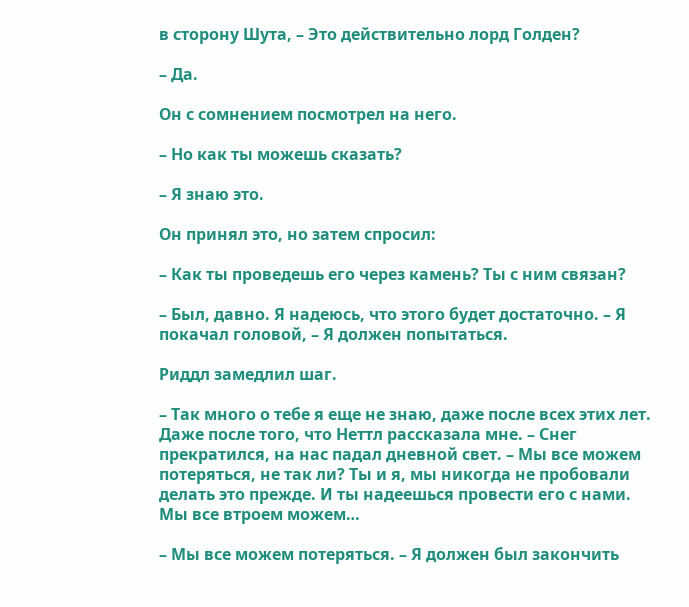в сторону Шута, – Это действительно лорд Голден?

– Да.

Он с сомнением посмотрел на него.

– Но как ты можешь сказать?

– Я знаю это.

Он принял это, но затем спросил:

– Как ты проведешь его через камень? Ты с ним связан?

– Был, давно. Я надеюсь, что этого будет достаточно. – Я покачал головой, – Я должен попытаться.

Риддл замедлил шаг.

– Так много о тебе я еще не знаю, даже после всех этих лет. Даже после того, что Неттл рассказала мне. – Снег прекратился, на нас падал дневной свет. – Мы все можем потеряться, не так ли? Ты и я, мы никогда не пробовали делать это прежде. И ты надеешься провести его с нами. Мы все втроем можем…

– Мы все можем потеряться. – Я должен был закончить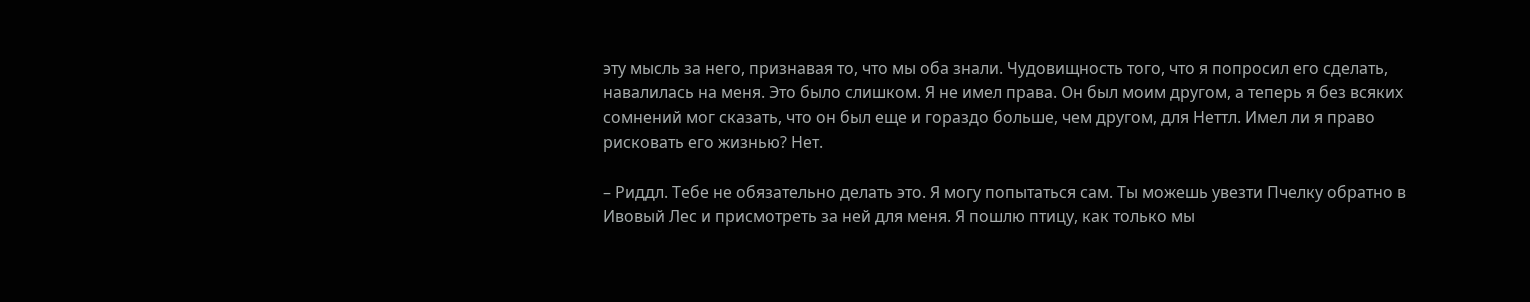эту мысль за него, признавая то, что мы оба знали. Чудовищность того, что я попросил его сделать, навалилась на меня. Это было слишком. Я не имел права. Он был моим другом, а теперь я без всяких сомнений мог сказать, что он был еще и гораздо больше, чем другом, для Неттл. Имел ли я право рисковать его жизнью? Нет.

– Риддл. Тебе не обязательно делать это. Я могу попытаться сам. Ты можешь увезти Пчелку обратно в Ивовый Лес и присмотреть за ней для меня. Я пошлю птицу, как только мы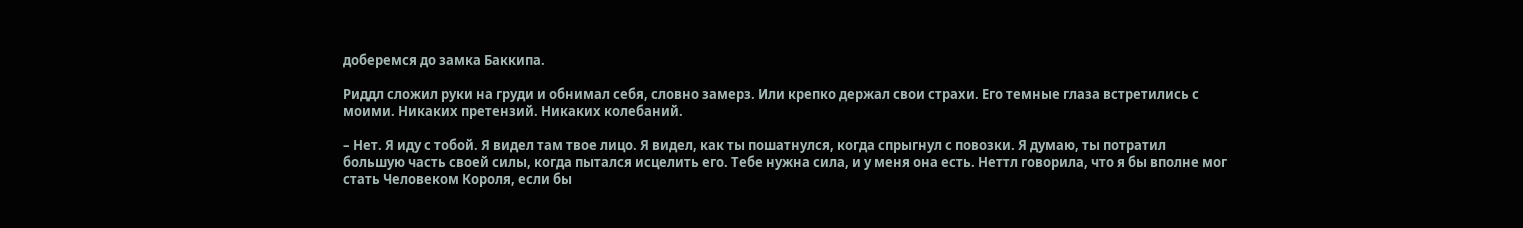доберемся до замка Баккипа.

Риддл сложил руки на груди и обнимал себя, словно замерз. Или крепко держал свои страхи. Его темные глаза встретились с моими. Никаких претензий. Никаких колебаний.

– Нет. Я иду с тобой. Я видел там твое лицо. Я видел, как ты пошатнулся, когда спрыгнул с повозки. Я думаю, ты потратил большую часть своей силы, когда пытался исцелить его. Тебе нужна сила, и у меня она есть. Неттл говорила, что я бы вполне мог стать Человеком Короля, если бы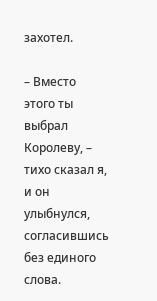захотел.

– Вместо этого ты выбрал Королеву, – тихо сказал я, и он улыбнулся, согласившись без единого слова.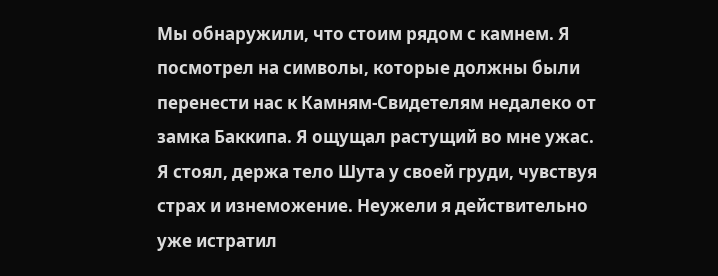Мы обнаружили, что стоим рядом с камнем. Я посмотрел на символы, которые должны были перенести нас к Камням-Свидетелям недалеко от замка Баккипа. Я ощущал растущий во мне ужас. Я стоял, держа тело Шута у своей груди, чувствуя страх и изнеможение. Неужели я действительно уже истратил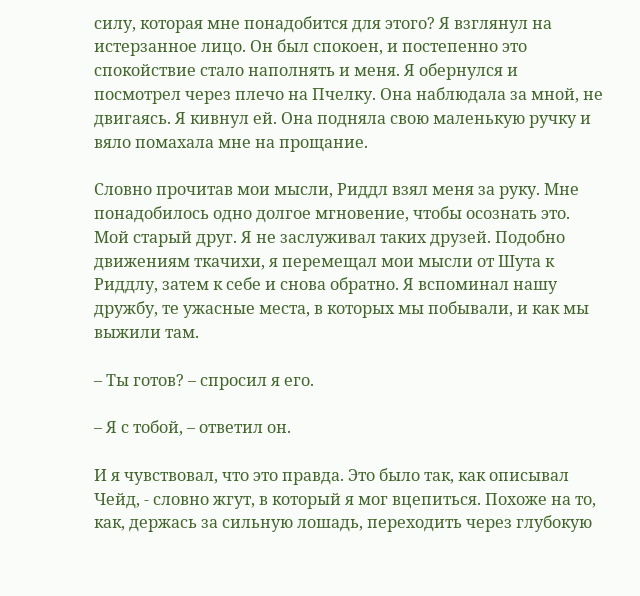силу, которая мне понадобится для этого? Я взглянул на истерзанное лицо. Он был спокоен, и постепенно это спокойствие стало наполнять и меня. Я обернулся и посмотрел через плечо на Пчелку. Она наблюдала за мной, не двигаясь. Я кивнул ей. Она подняла свою маленькую ручку и вяло помахала мне на прощание.

Словно прочитав мои мысли, Риддл взял меня за руку. Мне понадобилось одно долгое мгновение, чтобы осознать это. Мой старый друг. Я не заслуживал таких друзей. Подобно движениям ткачихи, я перемещал мои мысли от Шута к Риддлу, затем к себе и снова обратно. Я вспоминал нашу дружбу, те ужасные места, в которых мы побывали, и как мы выжили там.

– Ты готов? – спросил я его.

– Я с тобой, – ответил он.

И я чувствовал, что это правда. Это было так, как описывал Чейд, - словно жгут, в который я мог вцепиться. Похоже на то, как, держась за сильную лошадь, переходить через глубокую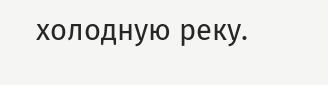холодную реку.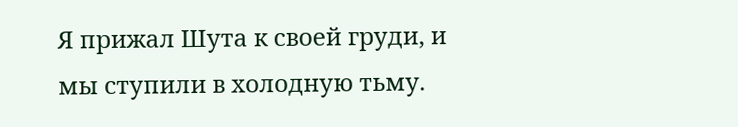Я прижал Шута к своей груди, и мы ступили в холодную тьму.